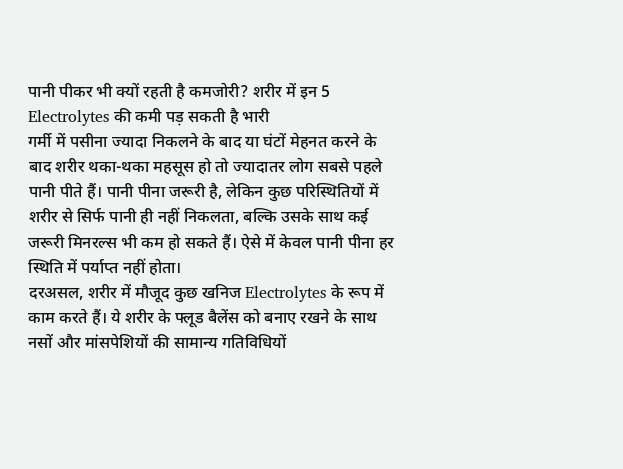पानी पीकर भी क्यों रहती है कमजोरी? शरीर में इन 5 Electrolytes की कमी पड़ सकती है भारी
गर्मी में पसीना ज्यादा निकलने के बाद या घंटों मेहनत करने के बाद शरीर थका-थका महसूस हो तो ज्यादातर लोग सबसे पहले पानी पीते हैं। पानी पीना जरूरी है, लेकिन कुछ परिस्थितियों में शरीर से सिर्फ पानी ही नहीं निकलता, बल्कि उसके साथ कई जरूरी मिनरल्स भी कम हो सकते हैं। ऐसे में केवल पानी पीना हर स्थिति में पर्याप्त नहीं होता।
दरअसल, शरीर में मौजूद कुछ खनिज Electrolytes के रूप में काम करते हैं। ये शरीर के फ्लूड बैलेंस को बनाए रखने के साथ नसों और मांसपेशियों की सामान्य गतिविधियों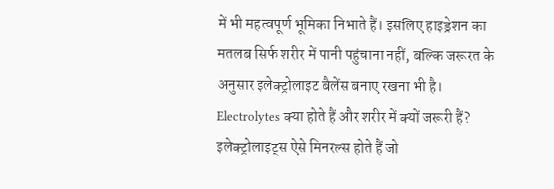में भी महत्वपूर्ण भूमिका निभाते हैं। इसलिए हाइड्रेशन का मतलब सिर्फ शरीर में पानी पहुंचाना नहीं, बल्कि जरूरत के अनुसार इलेक्ट्रोलाइट बैलेंस बनाए रखना भी है।
Electrolytes क्या होते हैं और शरीर में क्यों जरूरी हैं?
इलेक्ट्रोलाइट्स ऐसे मिनरल्स होते हैं जो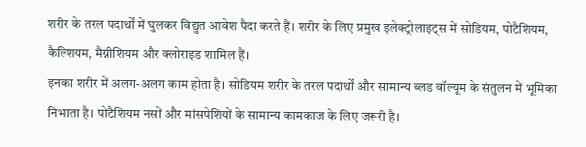शरीर के तरल पदार्थों में घुलकर विद्युत आवेश पैदा करते हैं। शरीर के लिए प्रमुख इलेक्ट्रोलाइट्स में सोडियम, पोटैशियम, कैल्शियम, मैग्नीशियम और क्लोराइड शामिल हैं।
इनका शरीर में अलग-अलग काम होता है। सोडियम शरीर के तरल पदार्थों और सामान्य ब्लड वॉल्यूम के संतुलन में भूमिका निभाता है। पोटैशियम नसों और मांसपेशियों के सामान्य कामकाज के लिए जरूरी है।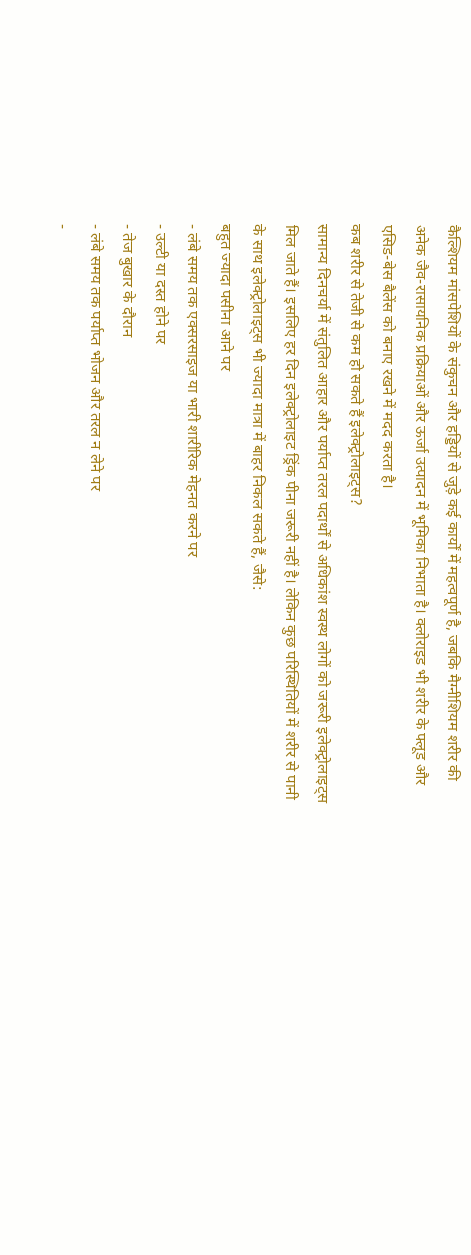कैल्शियम मांसपेशियों के संकुचन और हड्डियों से जुड़े कई कार्यों में महत्वपूर्ण है, जबकि मैग्नीशियम शरीर की अनेक जैव-रासायनिक प्रक्रियाओं और ऊर्जा उत्पादन में भूमिका निभाता है। क्लोराइड भी शरीर के फ्लूड और एसिड-बेस बैलेंस को बनाए रखने में मदद करता है।
कब शरीर से तेजी से कम हो सकते हैं इलेक्ट्रोलाइट्स?
सामान्य दिनचर्या में संतुलित आहार और पर्याप्त तरल पदार्थों से अधिकांश स्वस्थ लोगों को जरूरी इलेक्ट्रोलाइट्स मिल जाते हैं। इसलिए हर दिन इलेक्ट्रोलाइट ड्रिंक पीना जरूरी नहीं है। लेकिन कुछ परिस्थितियों में शरीर से पानी के साथ इलेक्ट्रोलाइट्स भी ज्यादा मात्रा में बाहर निकल सकते हैं, जैसे:
बहुत ज्यादा पसीना आने पर
- लंबे समय तक एक्सरसाइज या भारी शारीरिक मेहनत करने पर
- उल्टी या दस्त होने पर
- तेज बुखार के दौरान
- लंबे समय तक पर्याप्त भोजन और तरल न लेने पर
-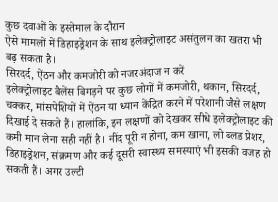कुछ दवाओं के इस्तेमाल के दौरान
ऐसे मामलों में डिहाइड्रेशन के साथ इलेक्ट्रोलाइट असंतुलन का खतरा भी बढ़ सकता है।
सिरदर्द, ऐंठन और कमजोरी को नजरअंदाज न करें
इलेक्ट्रोलाइट बैलेंस बिगड़ने पर कुछ लोगों में कमजोरी, थकान, सिरदर्द, चक्कर, मांसपेशियों में ऐंठन या ध्यान केंद्रित करने में परेशानी जैसे लक्षण दिखाई दे सकते हैं। हालांकि, इन लक्षणों को देखकर सीधे इलेक्ट्रोलाइट की कमी मान लेना सही नहीं है। नींद पूरी न होना, कम खाना, लो ब्लड प्रेशर, डिहाइड्रेशन, संक्रमण और कई दूसरी स्वास्थ्य समस्याएं भी इसकी वजह हो सकती हैं। अगर उल्टी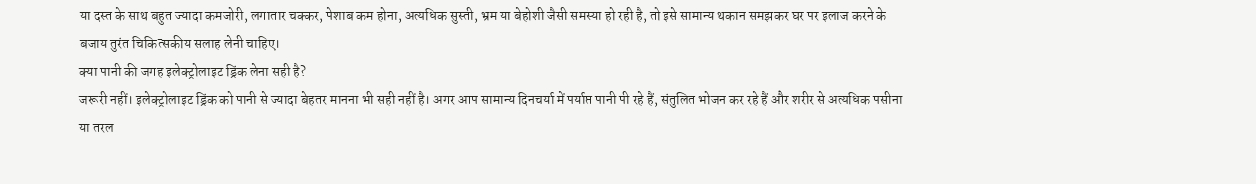या दस्त के साथ बहुत ज्यादा कमजोरी, लगातार चक्कर, पेशाब कम होना, अत्यधिक सुस्ती, भ्रम या बेहोशी जैसी समस्या हो रही है, तो इसे सामान्य थकान समझकर घर पर इलाज करने के बजाय तुरंत चिकित्सकीय सलाह लेनी चाहिए।
क्या पानी की जगह इलेक्ट्रोलाइट ड्रिंक लेना सही है?
जरूरी नहीं। इलेक्ट्रोलाइट ड्रिंक को पानी से ज्यादा बेहतर मानना भी सही नहीं है। अगर आप सामान्य दिनचर्या में पर्याप्त पानी पी रहे हैं, संतुलित भोजन कर रहे हैं और शरीर से अत्यधिक पसीना या तरल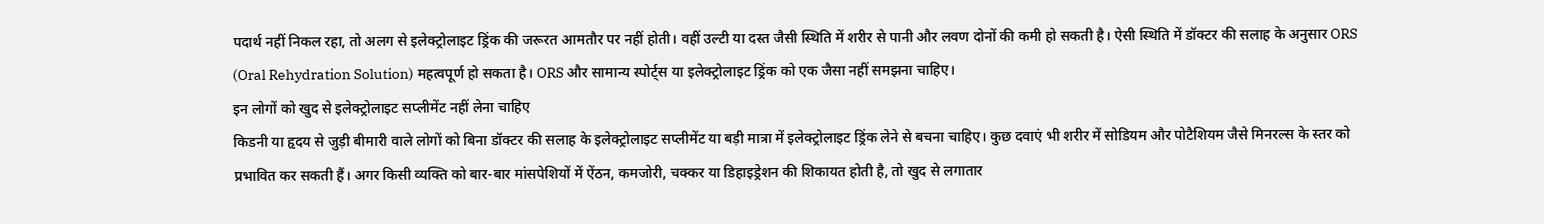पदार्थ नहीं निकल रहा, तो अलग से इलेक्ट्रोलाइट ड्रिंक की जरूरत आमतौर पर नहीं होती। वहीं उल्टी या दस्त जैसी स्थिति में शरीर से पानी और लवण दोनों की कमी हो सकती है। ऐसी स्थिति में डॉक्टर की सलाह के अनुसार ORS (Oral Rehydration Solution) महत्वपूर्ण हो सकता है। ORS और सामान्य स्पोर्ट्स या इलेक्ट्रोलाइट ड्रिंक को एक जैसा नहीं समझना चाहिए।
इन लोगों को खुद से इलेक्ट्रोलाइट सप्लीमेंट नहीं लेना चाहिए
किडनी या हृदय से जुड़ी बीमारी वाले लोगों को बिना डॉक्टर की सलाह के इलेक्ट्रोलाइट सप्लीमेंट या बड़ी मात्रा में इलेक्ट्रोलाइट ड्रिंक लेने से बचना चाहिए। कुछ दवाएं भी शरीर में सोडियम और पोटैशियम जैसे मिनरल्स के स्तर को प्रभावित कर सकती हैं। अगर किसी व्यक्ति को बार-बार मांसपेशियों में ऐंठन, कमजोरी, चक्कर या डिहाइड्रेशन की शिकायत होती है, तो खुद से लगातार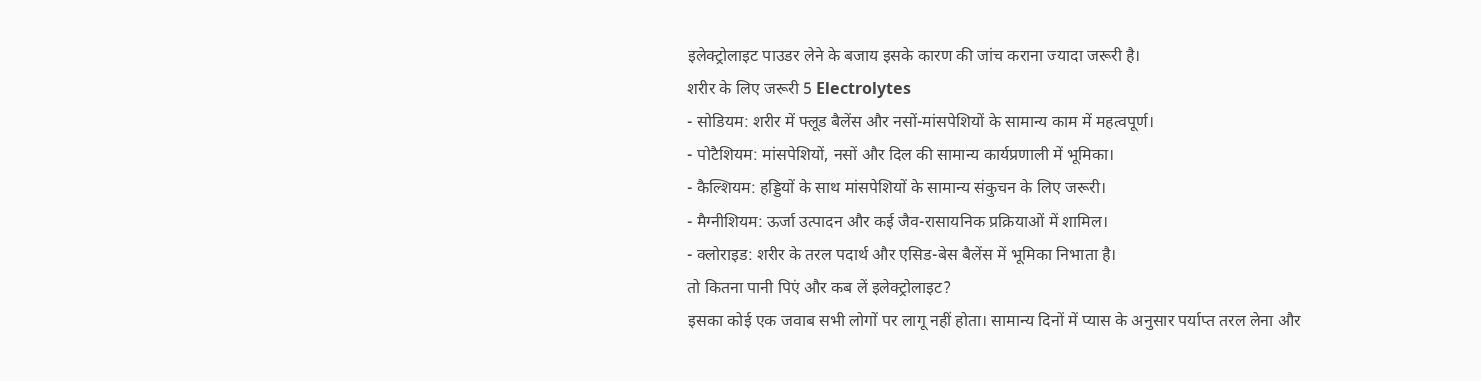इलेक्ट्रोलाइट पाउडर लेने के बजाय इसके कारण की जांच कराना ज्यादा जरूरी है।
शरीर के लिए जरूरी 5 Electrolytes
- सोडियम: शरीर में फ्लूड बैलेंस और नसों-मांसपेशियों के सामान्य काम में महत्वपूर्ण।
- पोटैशियम: मांसपेशियों, नसों और दिल की सामान्य कार्यप्रणाली में भूमिका।
- कैल्शियम: हड्डियों के साथ मांसपेशियों के सामान्य संकुचन के लिए जरूरी।
- मैग्नीशियम: ऊर्जा उत्पादन और कई जैव-रासायनिक प्रक्रियाओं में शामिल।
- क्लोराइड: शरीर के तरल पदार्थ और एसिड-बेस बैलेंस में भूमिका निभाता है।
तो कितना पानी पिएं और कब लें इलेक्ट्रोलाइट?
इसका कोई एक जवाब सभी लोगों पर लागू नहीं होता। सामान्य दिनों में प्यास के अनुसार पर्याप्त तरल लेना और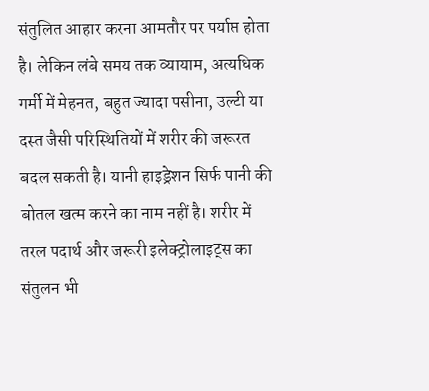संतुलित आहार करना आमतौर पर पर्याप्त होता है। लेकिन लंबे समय तक व्यायाम, अत्यधिक गर्मी में मेहनत, बहुत ज्यादा पसीना, उल्टी या दस्त जैसी परिस्थितियों में शरीर की जरूरत बदल सकती है। यानी हाइड्रेशन सिर्फ पानी की बोतल खत्म करने का नाम नहीं है। शरीर में तरल पदार्थ और जरूरी इलेक्ट्रोलाइट्स का संतुलन भी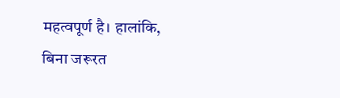महत्वपूर्ण है। हालांकि, बिना जरूरत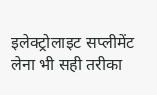इलेक्ट्रोलाइट सप्लीमेंट लेना भी सही तरीका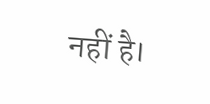नहीं है।